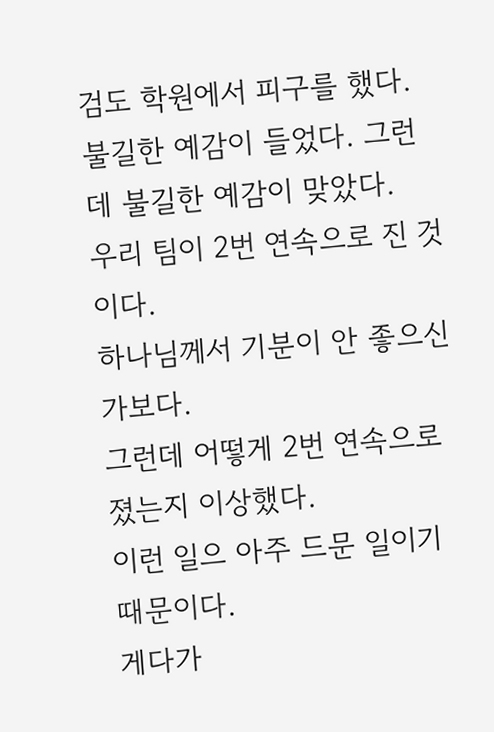검도 학원에서 피구를 했다.
불길한 예감이 들었다. 그런데 불길한 예감이 맞았다.
우리 팀이 2번 연속으로 진 것이다.
하나님께서 기분이 안 좋으신가보다.
그런데 어떻게 2번 연속으로 졌는지 이상했다.
이런 일으 아주 드문 일이기 때문이다.
게다가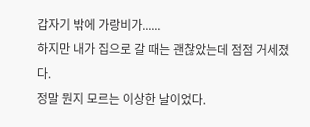갑자기 밖에 가랑비가......
하지만 내가 집으로 갈 때는 괜찮았는데 점점 거세졌다.
정말 뭔지 모르는 이상한 날이었다.